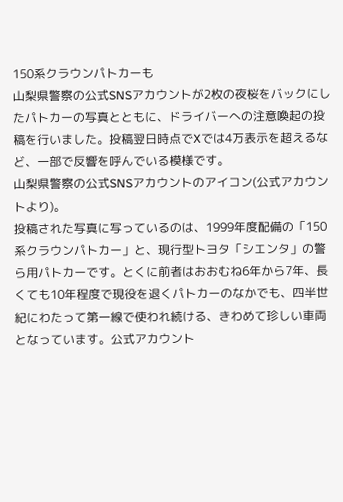150系クラウンパトカーも
山梨県警察の公式SNSアカウントが2枚の夜桜をバックにしたパトカーの写真とともに、ドライバーへの注意喚起の投稿を行いました。投稿翌日時点でXでは4万表示を超えるなど、一部で反響を呼んでいる模様です。
山梨県警察の公式SNSアカウントのアイコン(公式アカウントより)。
投稿された写真に写っているのは、1999年度配備の「150系クラウンパトカー」と、現行型トヨタ「シエンタ」の警ら用パトカーです。とくに前者はおおむね6年から7年、長くても10年程度で現役を退くパトカーのなかでも、四半世紀にわたって第一線で使われ続ける、きわめて珍しい車両となっています。公式アカウント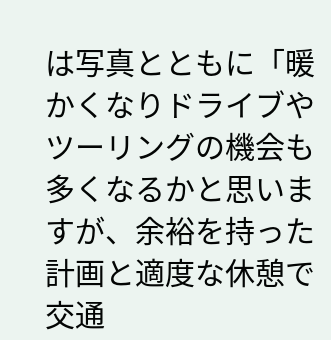は写真とともに「暖かくなりドライブやツーリングの機会も多くなるかと思いますが、余裕を持った計画と適度な休憩で交通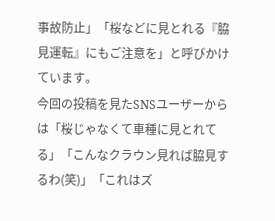事故防止」「桜などに見とれる『脇見運転』にもご注意を」と呼びかけています。
今回の投稿を見たSNSユーザーからは「桜じゃなくて車種に見とれてる」「こんなクラウン見れば脇見するわ(笑)」「これはズ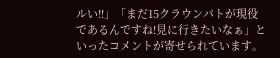ルい!!」「まだ15クラウンパトが現役であるんですね!見に行きたいなぁ」といったコメントが寄せられています。